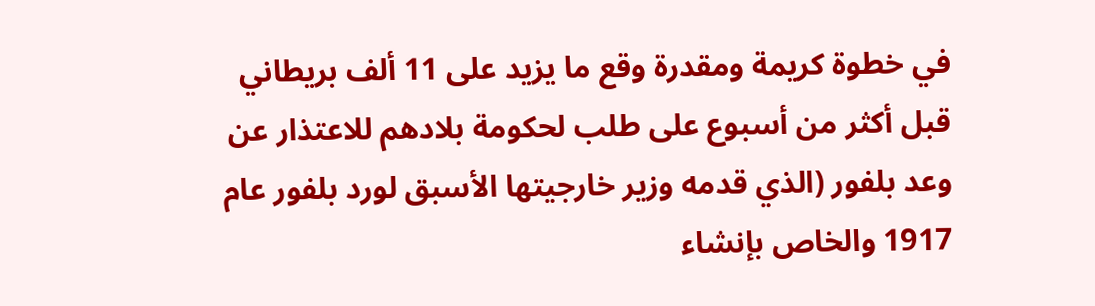في خطوة كريمة ومقدرة وقع ما يزيد على 11 ألف بريطاني قبل أكثر من أسبوع على طلب لحكومة بلادهم للاعتذار عن وعد بلفور (الذي قدمه وزير خارجيتها الأسبق لورد بلفور عام 1917 والخاص بإنشاء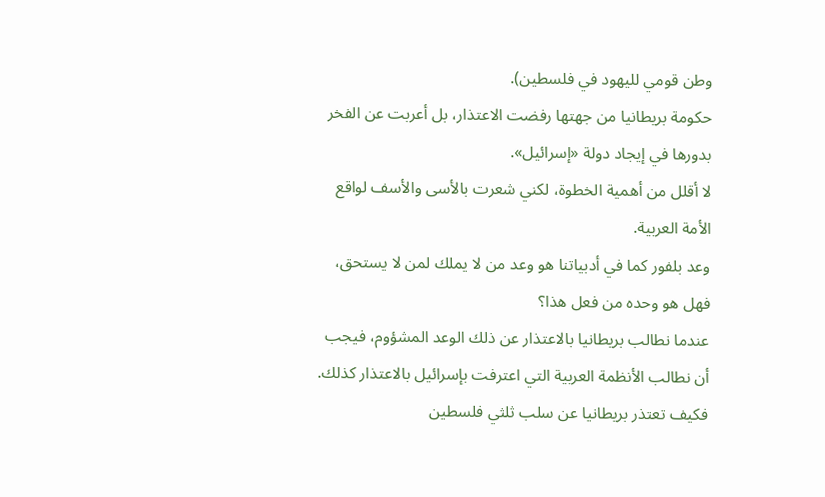وطن قومي لليهود في فلسطين).
حكومة بريطانيا من جهتها رفضت الاعتذار، بل أعربت عن الفخر بدورها في إيجاد دولة «إسرائيل».
لا أقلل من أهمية الخطوة، لكني شعرت بالأسى والأسف لواقع الأمة العربية.
وعد بلفور كما في أدبياتنا هو وعد من لا يملك لمن لا يستحق، فهل هو وحده من فعل هذا؟
عندما نطالب بريطانيا بالاعتذار عن ذلك الوعد المشؤوم، فيجب أن نطالب الأنظمة العربية التي اعترفت بإسرائيل بالاعتذار كذلك.
فكيف تعتذر بريطانيا عن سلب ثلثي فلسطين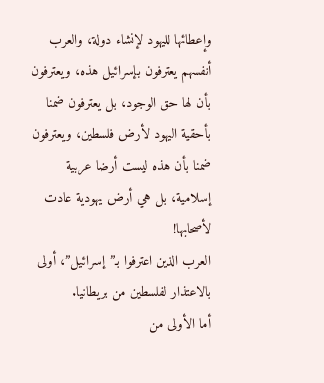وإعطائها لليهود لإنشاء دولة، والعرب أنفسهم يعترفون بإسرائيل هذه، ويعترفون بأن لها حق الوجود، بل يعترفون ضمنا بأحقية اليهود لأرض فلسطين، ويعترفون ضمنا بأن هذه ليست أرضا عربية إسلامية، بل هي أرض يهودية عادت لأصحابها!
العرب الذين اعترفوا بـ”إسرائيل”، أولى بالاعتذار لفلسطين من بريطانيا.
أما الأولى من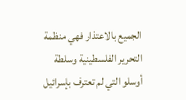الجميع بالاعتذار فهي منظمة التحرير الفلسطينية وسلطة أوسلو التي لم تعترف بإسرائيل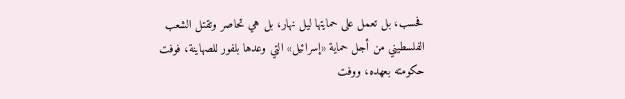فحسب، بل تعمل على حمايتها ليل نهار، بل هي تحاصر وتقتل الشعب الفلسطيني من أجل حماية «إسرائيل» التي وعدها بلفور للصهاينة، فوفت حكومته بعهده، ووفت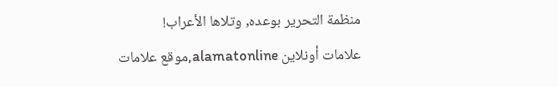منظمة التحرير بوعده, وتلاها الأعراب!
علامات أونلاين alamatonline,موقع علامات